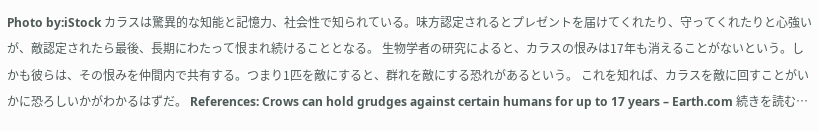Photo by:iStock カラスは驚異的な知能と記憶力、社会性で知られている。味方認定されるとプレゼントを届けてくれたり、守ってくれたりと心強いが、敵認定されたら最後、長期にわたって恨まれ続けることとなる。 生物学者の研究によると、カラスの恨みは17年も消えることがないという。しかも彼らは、その恨みを仲間内で共有する。つまり1匹を敵にすると、群れを敵にする恐れがあるという。 これを知れば、カラスを敵に回すことがいかに恐ろしいかがわかるはずだ。 References: Crows can hold grudges against certain humans for up to 17 years – Earth.com 続きを読む…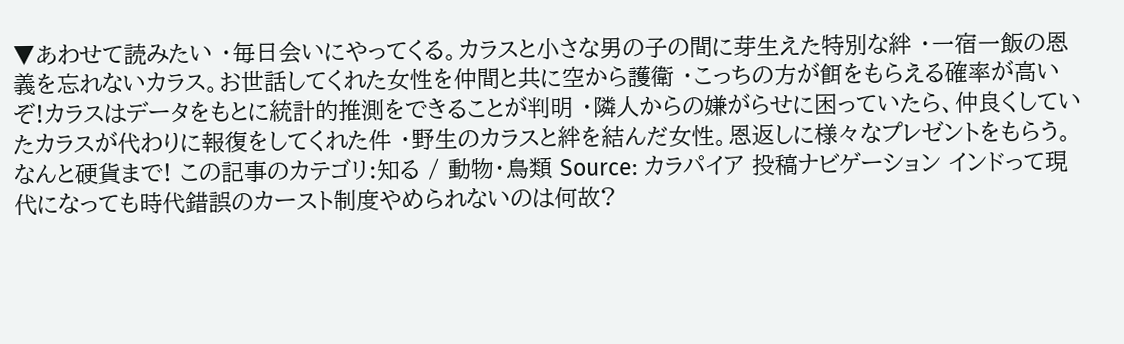▼あわせて読みたい ・毎日会いにやってくる。カラスと小さな男の子の間に芽生えた特別な絆 ・一宿一飯の恩義を忘れないカラス。お世話してくれた女性を仲間と共に空から護衛 ・こっちの方が餌をもらえる確率が高いぞ!カラスはデータをもとに統計的推測をできることが判明 ・隣人からの嫌がらせに困っていたら、仲良くしていたカラスが代わりに報復をしてくれた件 ・野生のカラスと絆を結んだ女性。恩返しに様々なプレゼントをもらう。なんと硬貨まで! この記事のカテゴリ:知る / 動物・鳥類 Source: カラパイア 投稿ナビゲーション インドって現代になっても時代錯誤のカースト制度やめられないのは何故?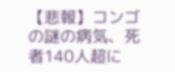【悲報】コンゴの謎の病気、死者140人超に